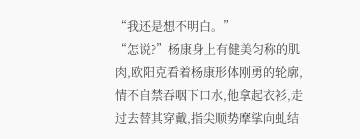“我还是想不明白。”
“怎说?”杨康身上有健美匀称的肌肉,欧阳克看着杨康形体刚勇的轮廓,情不自禁吞咽下口水,他拿起衣衫,走过去替其穿戴,指尖顺势摩挲向虬结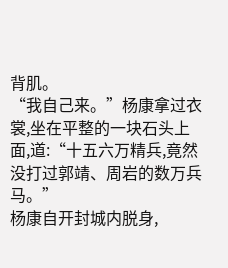背肌。
“我自己来。”杨康拿过衣裳,坐在平整的一块石头上面,道:“十五六万精兵,竟然没打过郭靖、周岩的数万兵马。”
杨康自开封城内脱身,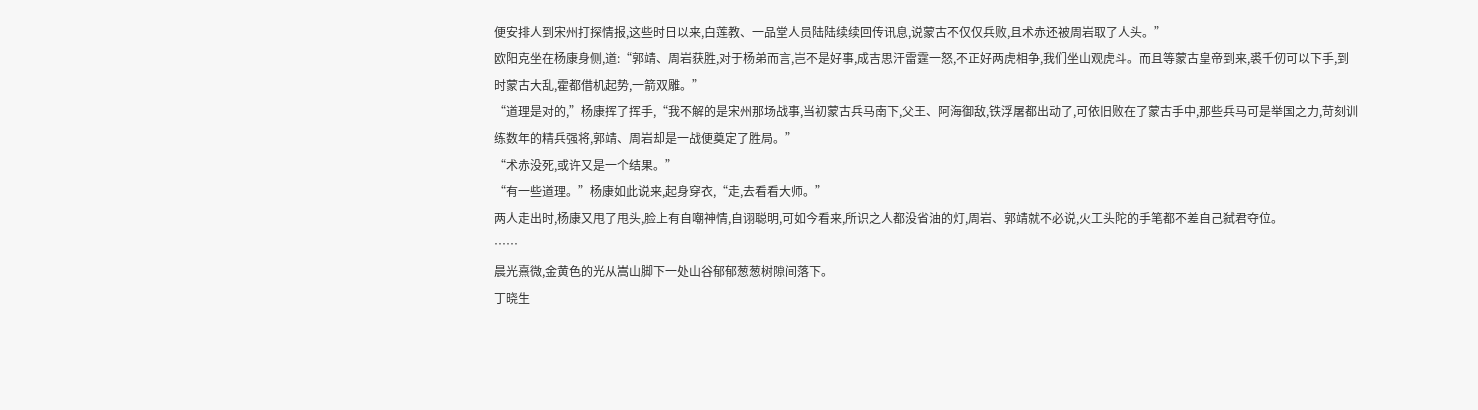便安排人到宋州打探情报,这些时日以来,白莲教、一品堂人员陆陆续续回传讯息,说蒙古不仅仅兵败,且术赤还被周岩取了人头。”
欧阳克坐在杨康身侧,道:“郭靖、周岩获胜,对于杨弟而言,岂不是好事,成吉思汗雷霆一怒,不正好两虎相争,我们坐山观虎斗。而且等蒙古皇帝到来,裘千仞可以下手,到时蒙古大乱,霍都借机起势,一箭双雕。”
“道理是对的,”杨康挥了挥手,“我不解的是宋州那场战事,当初蒙古兵马南下,父王、阿海御敌,铁浮屠都出动了,可依旧败在了蒙古手中,那些兵马可是举国之力,苛刻训练数年的精兵强将,郭靖、周岩却是一战便奠定了胜局。”
“术赤没死,或许又是一个结果。”
“有一些道理。”杨康如此说来,起身穿衣,“走,去看看大师。”
两人走出时,杨康又甩了甩头,脸上有自嘲神情,自诩聪明,可如今看来,所识之人都没省油的灯,周岩、郭靖就不必说,火工头陀的手笔都不差自己弑君夺位。
……
晨光熹微,金黄色的光从嵩山脚下一处山谷郁郁葱葱树隙间落下。
丁晓生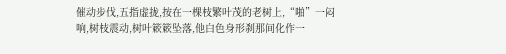催动步伐,五指虚拢,按在一棵枝繁叶茂的老树上,“啪”一闷响,树枝震动,树叶簌簌坠落,他白色身形刹那间化作一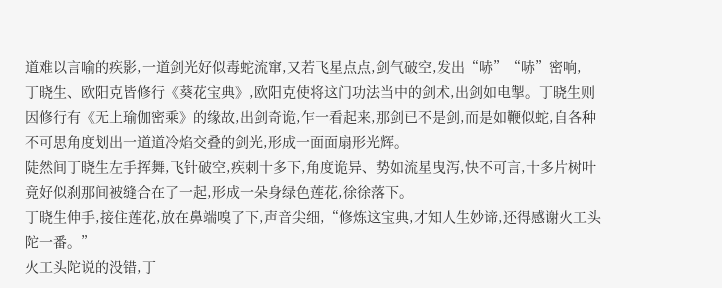道难以言喻的疾影,一道剑光好似毒蛇流窜,又若飞星点点,剑气破空,发出“哧”“哧”密响,
丁晓生、欧阳克皆修行《葵花宝典》,欧阳克使将这门功法当中的剑术,出剑如电掣。丁晓生则因修行有《无上瑜伽密乘》的缘故,出剑奇诡,乍一看起来,那剑已不是剑,而是如鞭似蛇,自各种不可思角度划出一道道冷焰交叠的剑光,形成一面面扇形光辉。
陡然间丁晓生左手挥舞,飞针破空,疾刺十多下,角度诡异、势如流星曳泻,快不可言,十多片树叶竟好似刹那间被缝合在了一起,形成一朵身绿色莲花,徐徐落下。
丁晓生伸手,接住莲花,放在鼻端嗅了下,声音尖细,“修炼这宝典,才知人生妙谛,还得感谢火工头陀一番。”
火工头陀说的没错,丁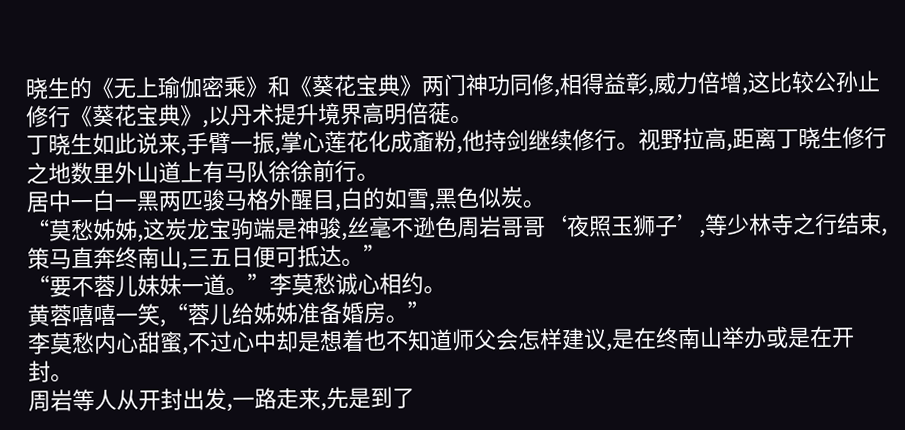晓生的《无上瑜伽密乘》和《葵花宝典》两门神功同修,相得益彰,威力倍增,这比较公孙止修行《葵花宝典》,以丹术提升境界高明倍蓰。
丁晓生如此说来,手臂一振,掌心莲花化成齑粉,他持剑继续修行。视野拉高,距离丁晓生修行之地数里外山道上有马队徐徐前行。
居中一白一黑两匹骏马格外醒目,白的如雪,黑色似炭。
“莫愁姊姊,这炭龙宝驹端是神骏,丝毫不逊色周岩哥哥‘夜照玉狮子’,等少林寺之行结束,策马直奔终南山,三五日便可抵达。”
“要不蓉儿妹妹一道。”李莫愁诚心相约。
黄蓉嘻嘻一笑,“蓉儿给姊姊准备婚房。”
李莫愁内心甜蜜,不过心中却是想着也不知道师父会怎样建议,是在终南山举办或是在开封。
周岩等人从开封出发,一路走来,先是到了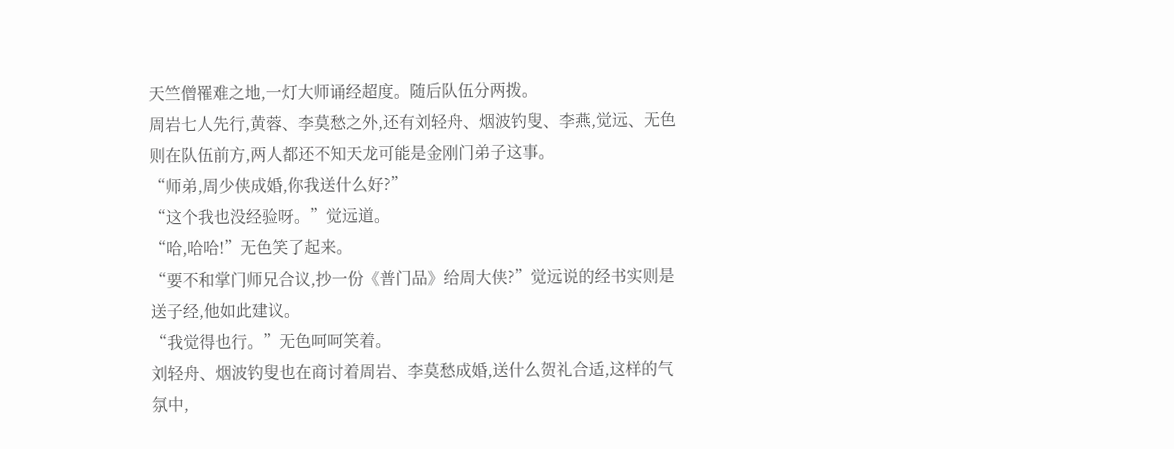天竺僧罹难之地,一灯大师诵经超度。随后队伍分两拨。
周岩七人先行,黄蓉、李莫愁之外,还有刘轻舟、烟波钓叟、李燕,觉远、无色则在队伍前方,两人都还不知天龙可能是金刚门弟子这事。
“师弟,周少侠成婚,你我送什么好?”
“这个我也没经验呀。”觉远道。
“哈,哈哈!”无色笑了起来。
“要不和掌门师兄合议,抄一份《普门品》给周大侠?”觉远说的经书实则是送子经,他如此建议。
“我觉得也行。”无色呵呵笑着。
刘轻舟、烟波钓叟也在商讨着周岩、李莫愁成婚,送什么贺礼合适,这样的气氛中,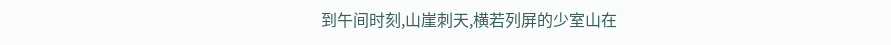到午间时刻,山崖刺天,横若列屏的少室山在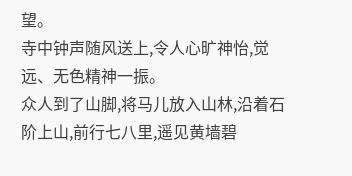望。
寺中钟声随风送上,令人心旷神怡,觉远、无色精神一振。
众人到了山脚,将马儿放入山林,沿着石阶上山,前行七八里,遥见黄墙碧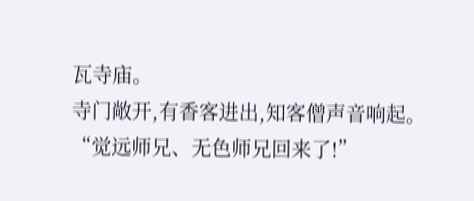瓦寺庙。
寺门敞开,有香客进出,知客僧声音响起。
“觉远师兄、无色师兄回来了!”